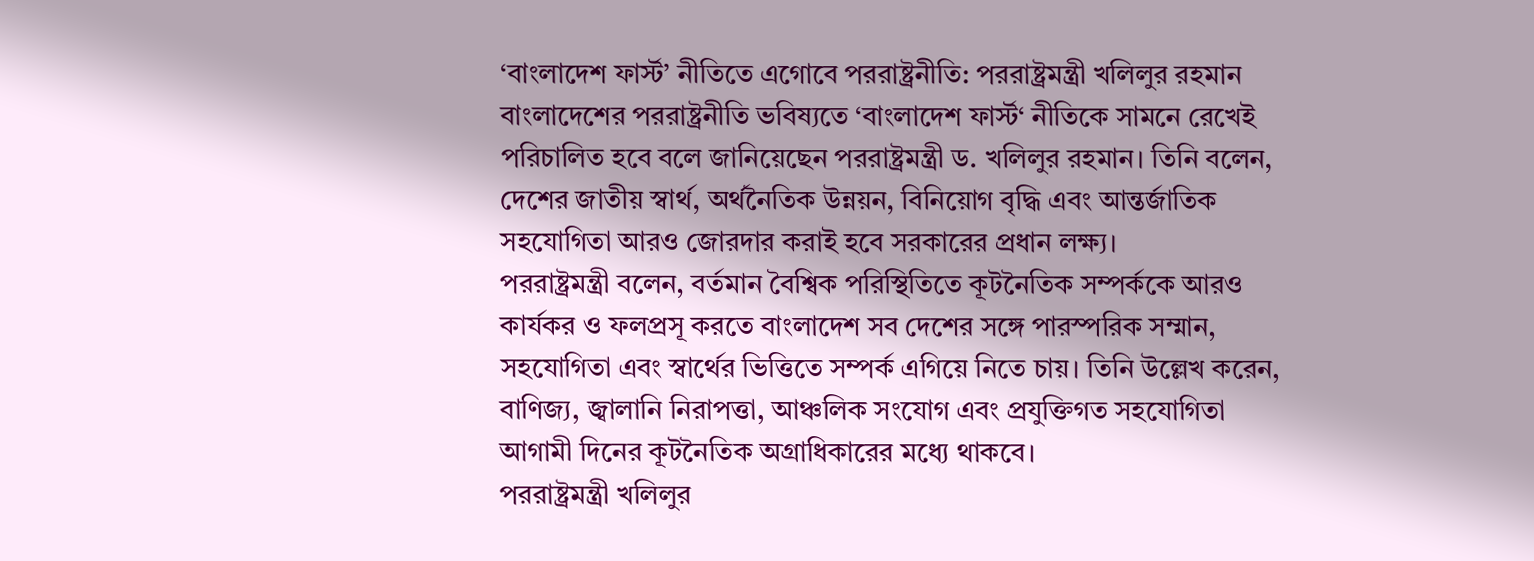‘বাংলাদেশ ফার্স্ট’ নীতিতে এগোবে পররাষ্ট্রনীতি: পররাষ্ট্রমন্ত্রী খলিলুর রহমান
বাংলাদেশের পররাষ্ট্রনীতি ভবিষ্যতে ‘বাংলাদেশ ফার্স্ট‘ নীতিকে সামনে রেখেই পরিচালিত হবে বলে জানিয়েছেন পররাষ্ট্রমন্ত্রী ড. খলিলুর রহমান। তিনি বলেন, দেশের জাতীয় স্বার্থ, অর্থনৈতিক উন্নয়ন, বিনিয়োগ বৃদ্ধি এবং আন্তর্জাতিক সহযোগিতা আরও জোরদার করাই হবে সরকারের প্রধান লক্ষ্য।
পররাষ্ট্রমন্ত্রী বলেন, বর্তমান বৈশ্বিক পরিস্থিতিতে কূটনৈতিক সম্পর্ককে আরও কার্যকর ও ফলপ্রসূ করতে বাংলাদেশ সব দেশের সঙ্গে পারস্পরিক সম্মান, সহযোগিতা এবং স্বার্থের ভিত্তিতে সম্পর্ক এগিয়ে নিতে চায়। তিনি উল্লেখ করেন, বাণিজ্য, জ্বালানি নিরাপত্তা, আঞ্চলিক সংযোগ এবং প্রযুক্তিগত সহযোগিতা আগামী দিনের কূটনৈতিক অগ্রাধিকারের মধ্যে থাকবে।
পররাষ্ট্রমন্ত্রী খলিলুর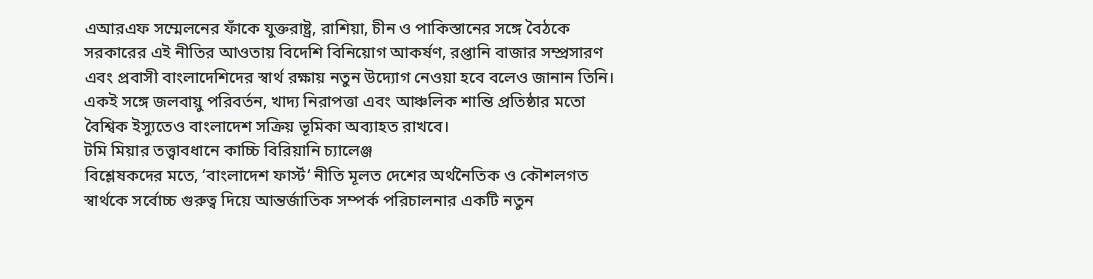এআরএফ সম্মেলনের ফাঁকে যুক্তরাষ্ট্র, রাশিয়া, চীন ও পাকিস্তানের সঙ্গে বৈঠকে
সরকারের এই নীতির আওতায় বিদেশি বিনিয়োগ আকর্ষণ, রপ্তানি বাজার সম্প্রসারণ এবং প্রবাসী বাংলাদেশিদের স্বার্থ রক্ষায় নতুন উদ্যোগ নেওয়া হবে বলেও জানান তিনি। একই সঙ্গে জলবায়ু পরিবর্তন, খাদ্য নিরাপত্তা এবং আঞ্চলিক শান্তি প্রতিষ্ঠার মতো বৈশ্বিক ইস্যুতেও বাংলাদেশ সক্রিয় ভূমিকা অব্যাহত রাখবে।
টমি মিয়ার তত্ত্বাবধানে কাচ্চি বিরিয়ানি চ্যালেঞ্জ
বিশ্লেষকদের মতে, ‘বাংলাদেশ ফার্স্ট‘ নীতি মূলত দেশের অর্থনৈতিক ও কৌশলগত স্বার্থকে সর্বোচ্চ গুরুত্ব দিয়ে আন্তর্জাতিক সম্পর্ক পরিচালনার একটি নতুন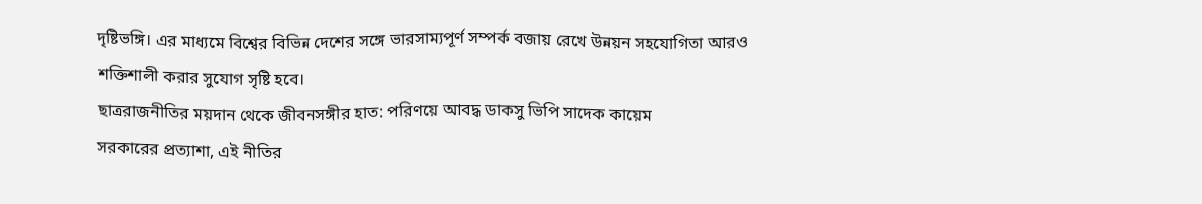দৃষ্টিভঙ্গি। এর মাধ্যমে বিশ্বের বিভিন্ন দেশের সঙ্গে ভারসাম্যপূর্ণ সম্পর্ক বজায় রেখে উন্নয়ন সহযোগিতা আরও শক্তিশালী করার সুযোগ সৃষ্টি হবে।
ছাত্ররাজনীতির ময়দান থেকে জীবনসঙ্গীর হাত: পরিণয়ে আবদ্ধ ডাকসু ভিপি সাদেক কায়েম
সরকারের প্রত্যাশা, এই নীতির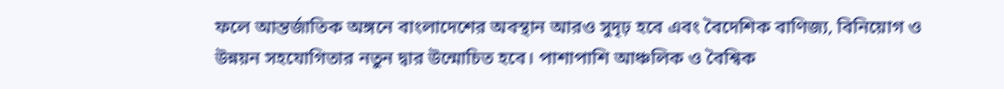ফলে আন্তর্জাতিক অঙ্গনে বাংলাদেশের অবস্থান আরও সুদৃঢ় হবে এবং বৈদেশিক বাণিজ্য, বিনিয়োগ ও উন্নয়ন সহযোগিতার নতুন দ্বার উন্মোচিত হবে। পাশাপাশি আঞ্চলিক ও বৈশ্বিক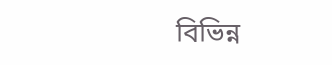বিভিন্ন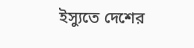ইস্যুতে দেশের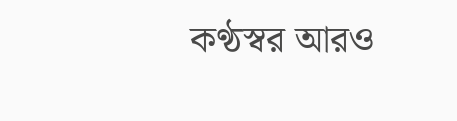কণ্ঠস্বর আরও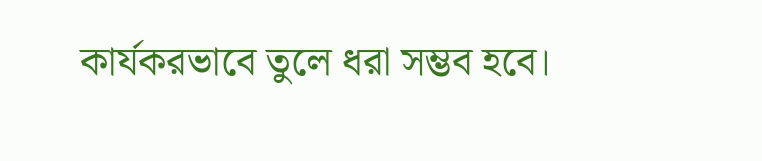কার্যকরভাবে তুলে ধরা সম্ভব হবে।